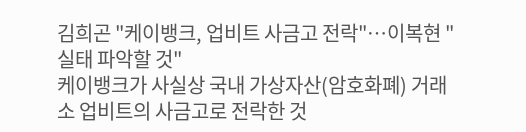김희곤 "케이뱅크, 업비트 사금고 전락"…이복현 "실태 파악할 것"
케이뱅크가 사실상 국내 가상자산(암호화폐) 거래소 업비트의 사금고로 전락한 것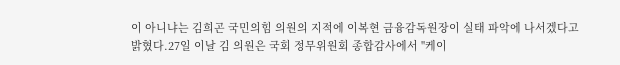이 아니냐는 김희곤 국민의힘 의원의 지적에 이복현 금융감독원장이 실태 파악에 나서겠다고 밝혔다.27일 이날 김 의원은 국회 정무위원회 종합감사에서 "케이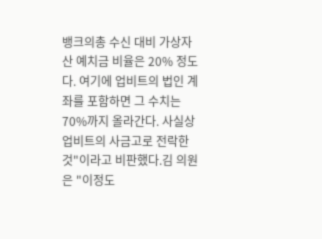뱅크의총 수신 대비 가상자산 예치금 비율은 20% 정도다. 여기에 업비트의 법인 계좌를 포함하면 그 수치는 70%까지 올라간다. 사실상 업비트의 사금고로 전락한 것"이라고 비판했다.김 의원은 "이정도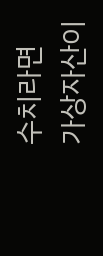수치라면 가상자산이